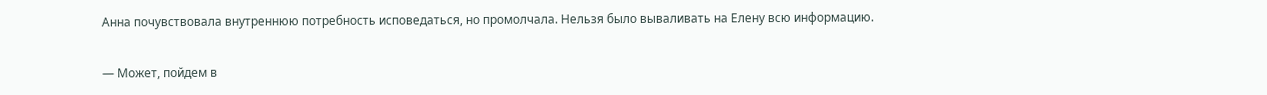Анна почувствовала внутреннюю потребность исповедаться, но промолчала. Нельзя было вываливать на Елену всю информацию.

— Может, пойдем в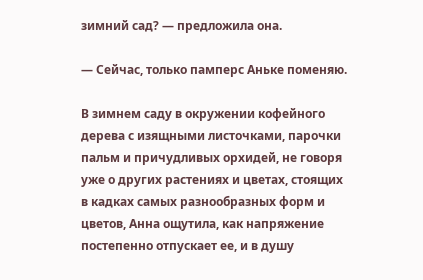зимний сад? — предложила она.

— Сейчас, только памперс Аньке поменяю.

В зимнем саду в окружении кофейного дерева с изящными листочками, парочки пальм и причудливых орхидей, не говоря уже о других растениях и цветах, стоящих в кадках самых разнообразных форм и цветов, Анна ощутила, как напряжение постепенно отпускает ее, и в душу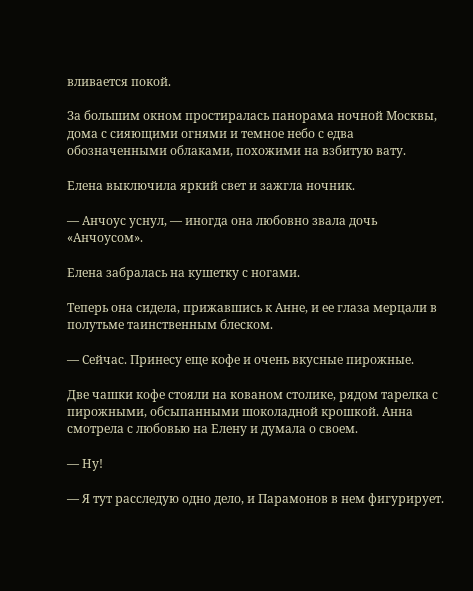вливается покой.

За большим окном простиралась панорама ночной Москвы, дома с сияющими огнями и темное небо с едва обозначенными облаками, похожими на взбитую вату.

Елена выключила яркий свет и зажгла ночник.

— Анчоус уснул, — иногда она любовно звала дочь «Анчоусом».

Елена забралась на кушетку с ногами.

Теперь она сидела, прижавшись к Анне, и ее глаза мерцали в полутьме таинственным блеском.

— Сейчас. Принесу еще кофе и очень вкусные пирожные.

Две чашки кофе стояли на кованом столике, рядом тарелка с пирожными, обсыпанными шоколадной крошкой. Анна смотрела с любовью на Елену и думала о своем.

— Ну!

— Я тут расследую одно дело, и Парамонов в нем фигурирует.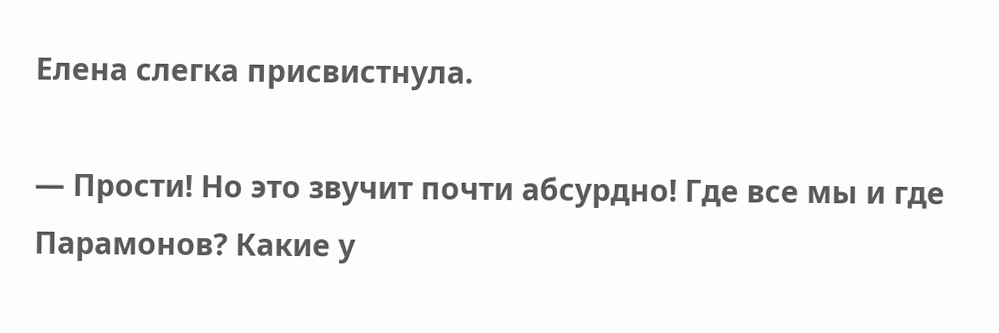Елена слегка присвистнула.

— Прости! Но это звучит почти абсурдно! Где все мы и где Парамонов? Какие у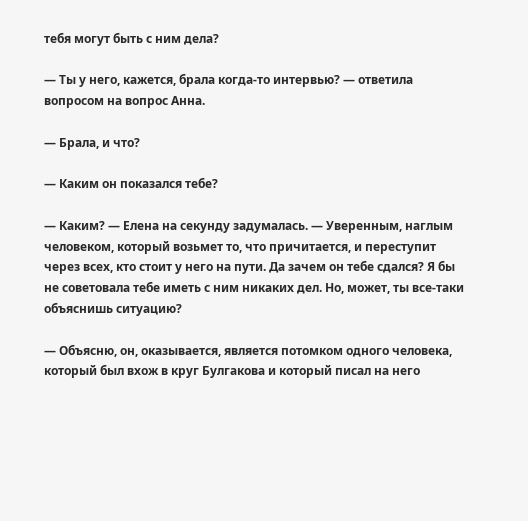тебя могут быть с ним дела?

— Ты у него, кажется, брала когда-то интервью? — ответила вопросом на вопрос Анна.

— Брала, и что?

— Каким он показался тебе?

— Каким? — Елена на секунду задумалась. — Уверенным, наглым человеком, который возьмет то, что причитается, и переступит через всех, кто стоит у него на пути. Да зачем он тебе сдался? Я бы не советовала тебе иметь с ним никаких дел. Но, может, ты все-таки объяснишь ситуацию?

— Объясню, он, оказывается, является потомком одного человека, который был вхож в круг Булгакова и который писал на него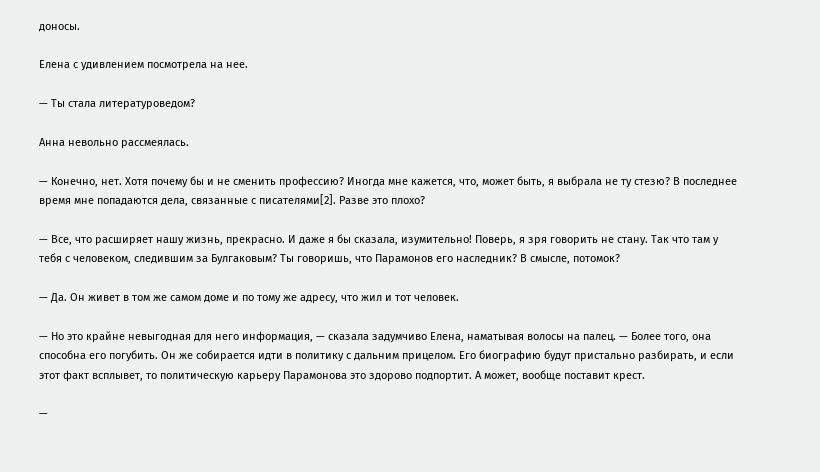доносы.

Елена с удивлением посмотрела на нее.

— Ты стала литературоведом?

Анна невольно рассмеялась.

— Конечно, нет. Хотя почему бы и не сменить профессию? Иногда мне кажется, что, может быть, я выбрала не ту стезю? В последнее время мне попадаются дела, связанные с писателями[2]. Разве это плохо?

— Все, что расширяет нашу жизнь, прекрасно. И даже я бы сказала, изумительно! Поверь, я зря говорить не стану. Так что там у тебя с человеком, следившим за Булгаковым? Ты говоришь, что Парамонов его наследник? В смысле, потомок?

— Да. Он живет в том же самом доме и по тому же адресу, что жил и тот человек.

— Но это крайне невыгодная для него информация, — сказала задумчиво Елена, наматывая волосы на палец. — Более того, она способна его погубить. Он же собирается идти в политику с дальним прицелом. Его биографию будут пристально разбирать, и если этот факт всплывет, то политическую карьеру Парамонова это здорово подпортит. А может, вообще поставит крест.

—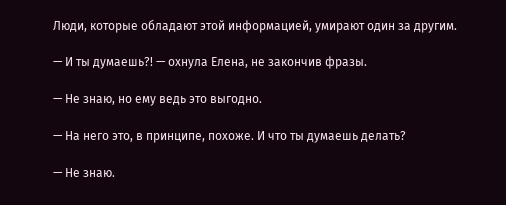Люди, которые обладают этой информацией, умирают один за другим.

— И ты думаешь?! — охнула Елена, не закончив фразы.

— Не знаю, но ему ведь это выгодно.

— На него это, в принципе, похоже. И что ты думаешь делать?

— Не знаю.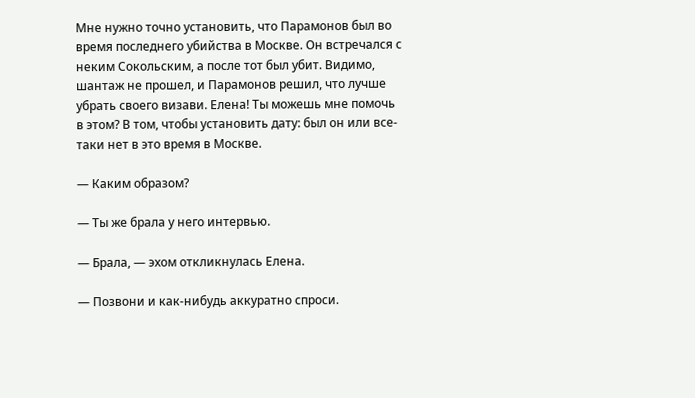Мне нужно точно установить, что Парамонов был во время последнего убийства в Москве. Он встречался с неким Сокольским, а после тот был убит. Видимо, шантаж не прошел, и Парамонов решил, что лучше убрать своего визави. Елена! Ты можешь мне помочь в этом? В том, чтобы установить дату: был он или все-таки нет в это время в Москве.

— Каким образом?

— Ты же брала у него интервью.

— Брала, — эхом откликнулась Елена.

— Позвони и как-нибудь аккуратно спроси.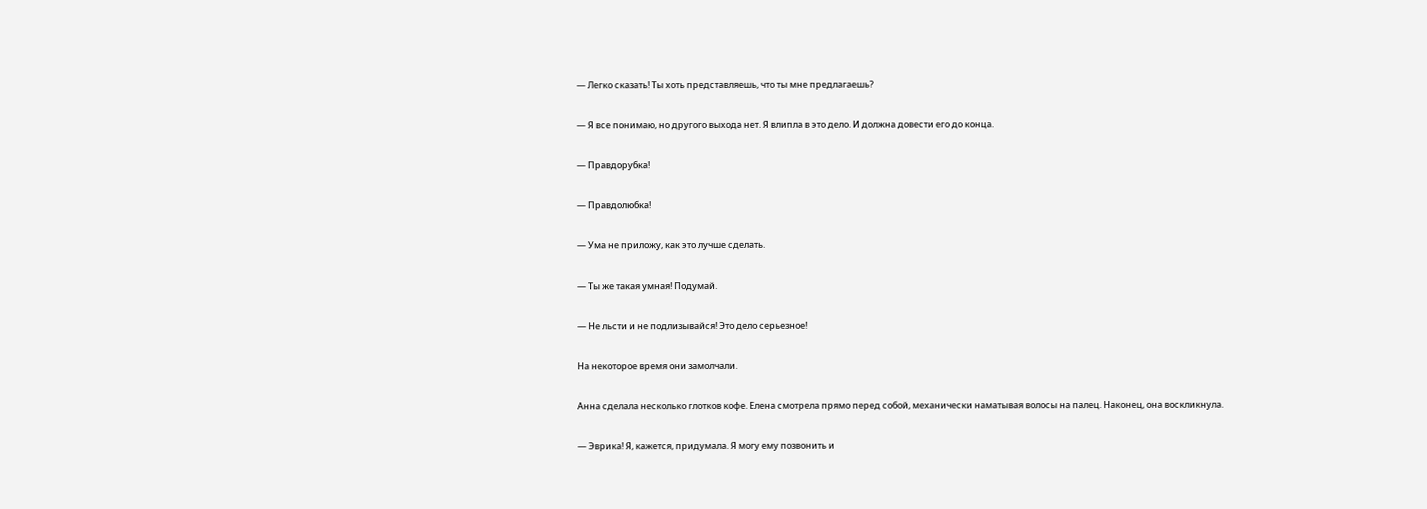— Легко сказать! Ты хоть представляешь, что ты мне предлагаешь?

— Я все понимаю, но другого выхода нет. Я влипла в это дело. И должна довести его до конца.

— Правдорубка!

— Правдолюбка!

— Ума не приложу, как это лучше сделать.

— Ты же такая умная! Подумай.

— Не льсти и не подлизывайся! Это дело серьезное!

На некоторое время они замолчали.

Анна сделала несколько глотков кофе. Елена смотрела прямо перед собой, механически наматывая волосы на палец. Наконец, она воскликнула.

— Эврика! Я, кажется, придумала. Я могу ему позвонить и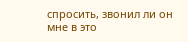спросить, звонил ли он мне в это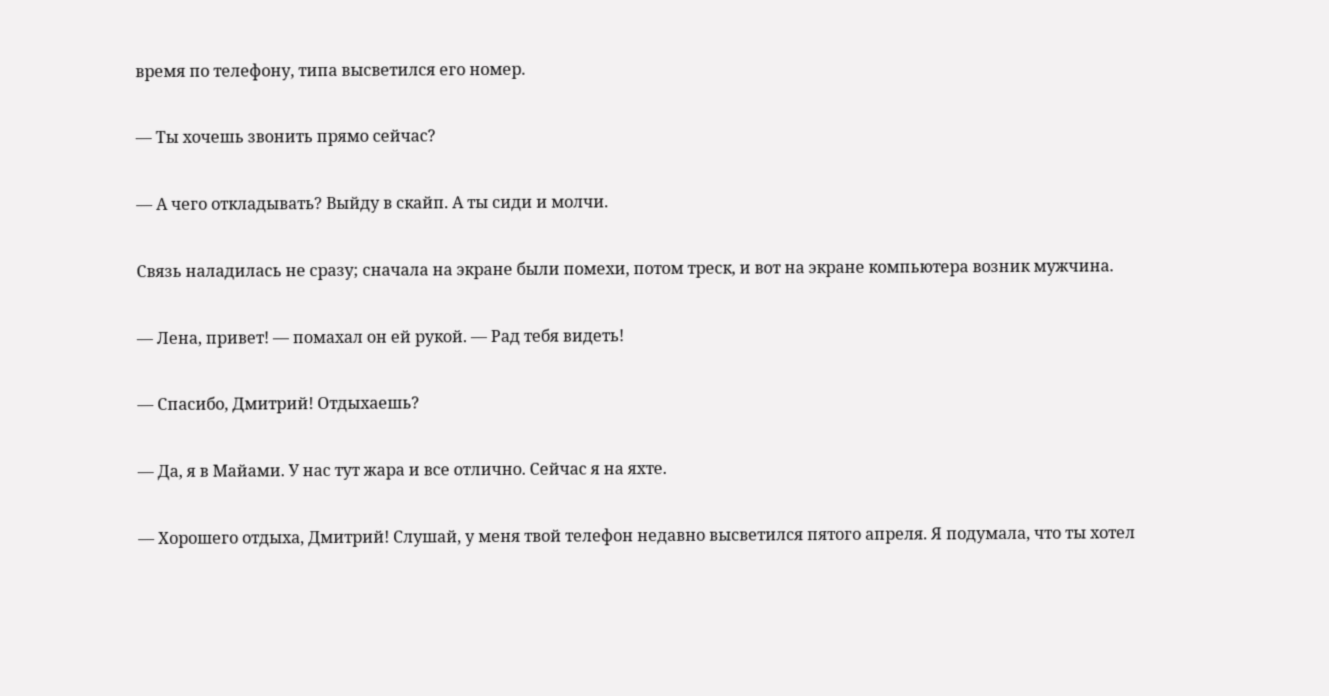время по телефону, типа высветился его номер.

— Ты хочешь звонить прямо сейчас?

— А чего откладывать? Выйду в скайп. А ты сиди и молчи.

Связь наладилась не сразу; сначала на экране были помехи, потом треск, и вот на экране компьютера возник мужчина.

— Лена, привет! — помахал он ей рукой. — Рад тебя видеть!

— Спасибо, Дмитрий! Отдыхаешь?

— Да, я в Майами. У нас тут жара и все отлично. Сейчас я на яхте.

— Хорошего отдыха, Дмитрий! Слушай, у меня твой телефон недавно высветился пятого апреля. Я подумала, что ты хотел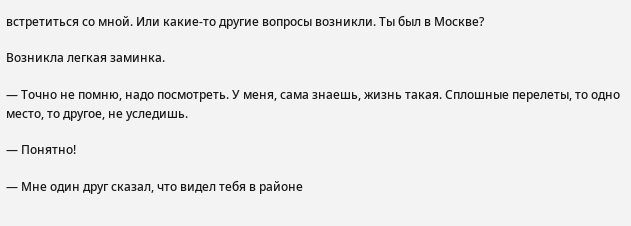встретиться со мной. Или какие-то другие вопросы возникли. Ты был в Москве?

Возникла легкая заминка.

— Точно не помню, надо посмотреть. У меня, сама знаешь, жизнь такая. Сплошные перелеты, то одно место, то другое, не уследишь.

— Понятно!

— Мне один друг сказал, что видел тебя в районе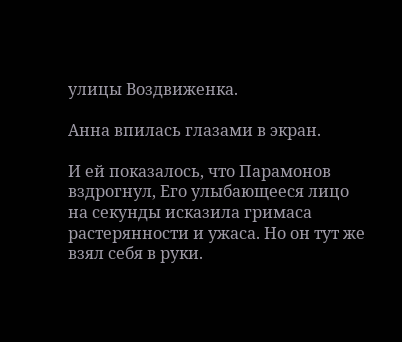улицы Воздвиженка.

Анна впилась глазами в экран.

И ей показалось, что Парамонов вздрогнул, Его улыбающееся лицо на секунды исказила гримаса растерянности и ужаса. Но он тут же взял себя в руки.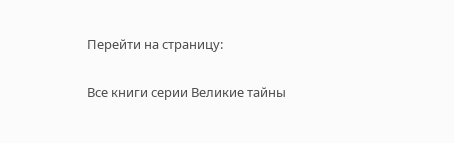Перейти на страницу:

Все книги серии Великие тайны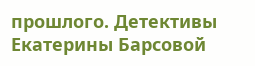прошлого. Детективы Екатерины Барсовой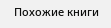Похожие книги